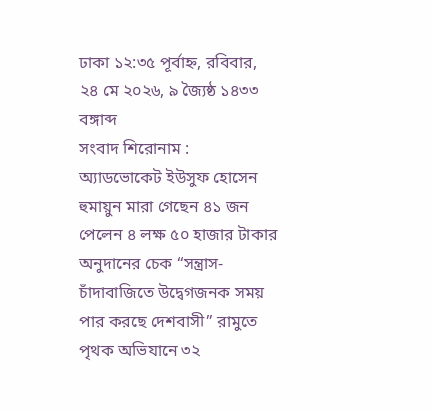ঢাকা ১২:৩৫ পূর্বাহ্ন, রবিবার, ২৪ মে ২০২৬, ৯ জ্যৈষ্ঠ ১৪৩৩ বঙ্গাব্দ
সংবাদ শিরোনাম :
অ্যাডভোকেট ইউসুফ হোসেন হুমায়ুন মারা গেছেন ৪১ জন পেলেন ৪ লক্ষ ৫০ হাজার টাকার অনুদানের চেক “সন্ত্রাস-চাঁদাবাজিতে উদ্বেগজনক সময় পার করছে দেশবাসী” রামুতে পৃথক অভিযানে ৩২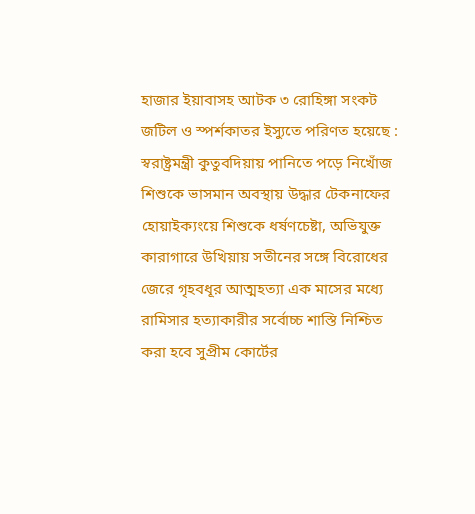হাজার ইয়াবাসহ আটক ৩ রোহিঙ্গা সংকট জটিল ও স্পর্শকাতর ইস্যুতে পরিণত হয়েছে : স্বরাষ্ট্রমন্ত্রী কুতুবদিয়ায় পানিতে পড়ে নিখোঁজ শিশুকে ভাসমান অবস্থায় উদ্ধার টেকনাফের হোয়াইক্যংয়ে শিশুকে ধর্ষণচেষ্টা, অভিযুক্ত কারাগারে উখিয়ায় সতীনের সঙ্গে বিরোধের জেরে গৃহবধূর আত্মহত্যা এক মাসের মধ্যে রামিসার হত্যাকারীর সর্বোচ্চ শাস্তি নিশ্চিত করা হবে সুপ্রীম কোর্টের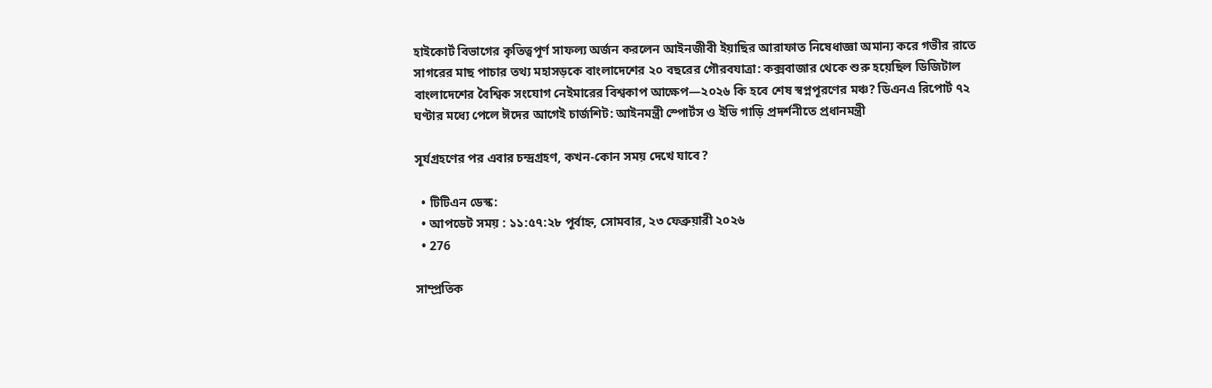হাইকোর্ট বিভাগের কৃতিত্বপূর্ণ সাফল্য অর্জন করলেন আইনজীবী ইয়াছির আরাফাত নিষেধাজ্ঞা অমান্য করে গভীর রাতে সাগরের মাছ পাচার তথ্য মহাসড়কে বাংলাদেশের ২০ বছরের গৌরবযাত্রা: কক্সবাজার থেকে শুরু হয়েছিল ডিজিটাল বাংলাদেশের বৈশ্বিক সংযোগ নেইমারের বিশ্বকাপ আক্ষেপ—২০২৬ কি হবে শেষ স্বপ্নপূরণের মঞ্চ? ডিএনএ রিপোর্ট ৭২ ঘণ্টার মধ্যে পেলে ঈদের আগেই চার্জশিট: আইনমন্ত্রী স্পোর্টস ও ইভি গাড়ি প্রদর্শনীতে প্রধানমন্ত্রী

সূর্যগ্রহণের পর এবার চন্দ্রগ্রহণ, কখন-কোন সময় দেখে যাবে?

  • টিটিএন ডেস্ক:
  • আপডেট সময় : ১১:৫৭:২৮ পূর্বাহ্ন, সোমবার, ২৩ ফেব্রুয়ারী ২০২৬
  • 276

সাম্প্রতিক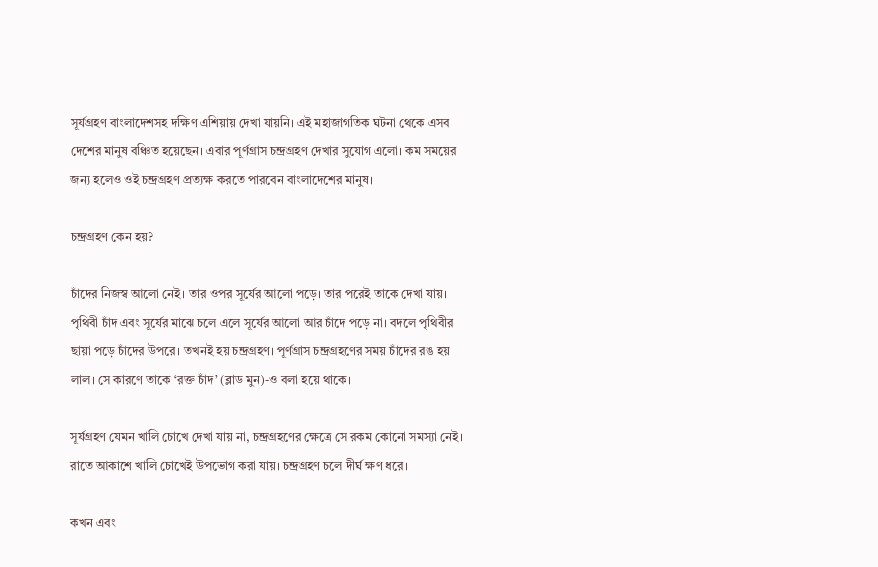সূর্যগ্রহণ বাংলাদেশসহ দক্ষিণ এশিয়ায় দেখা যায়নি। এই মহাজাগতিক ঘটনা থেকে এসব দেশের মানুষ বঞ্চিত হয়েছেন। এবার পূর্ণগ্রাস চন্দ্রগ্রহণ দেখার সুযোগ এলো। কম সময়ের জন্য হলেও ওই চন্দ্রগ্রহণ প্রত্যক্ষ করতে পারবেন বাংলাদেশের মানুষ।

চন্দ্রগ্রহণ কেন হয়?

চাঁদের নিজস্ব আলো নেই। তার ওপর সূর্যের আলো পড়ে। তার পরেই তাকে দেখা যায়। পৃথিবী চাঁদ এবং সূর্যের মাঝে চলে এলে সূর্যের আলো আর চাঁদে পড়ে না। বদলে পৃথিবীর ছায়া পড়ে চাঁদের উপরে। তখনই হয় চন্দ্রগ্রহণ। পূর্ণগ্রাস চন্দ্রগ্রহণের সময় চাঁদের রঙ হয় লাল। সে কারণে তাকে ‘রক্ত চাঁদ’ (ব্লাড মুন)-ও বলা হয়ে থাকে।

সূর্যগ্রহণ যেমন খালি চোখে দেখা যায় না, চন্দ্রগ্রহণের ক্ষেত্রে সে রকম কোনো সমস্যা নেই। রাতে আকাশে খালি চোখেই উপভোগ করা যায়। চন্দ্রগ্রহণ চলে দীর্ঘ ক্ষণ ধরে।

কখন এবং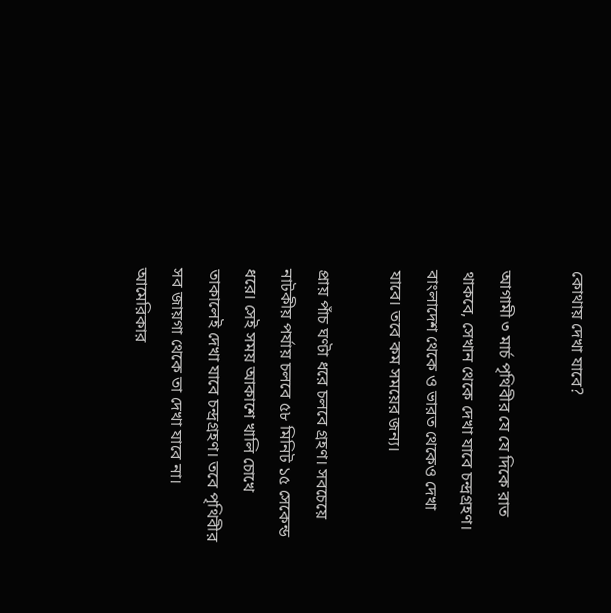কোথায় দেখা যাবে?

আগামী ৩ মার্চ পৃথিবীর যে যে দিকে রাত থাকবে, সেখান থেকে দেখা যাবে চন্দ্রগ্রহণ। বাংলাদেশ থেকে ও ভারত থেকেও দেখা যাবে। তবে কম সময়ের জন্য।

প্রায় পাঁচ ঘণ্টা ধরে চলবে গ্রহণ। সবচেয়ে নাটকীয় পর্যায় চলবে ৫৮ মিনিট ১৫ সেকেন্ড ধরে। সেই সময় আকাশে খালি চোখে তাকালেই দেখা যাবে চন্দ্রগ্রহণ। তবে পৃথিবীর সব জায়গা থেকে তা দেখা যাবে না। আমেরিকার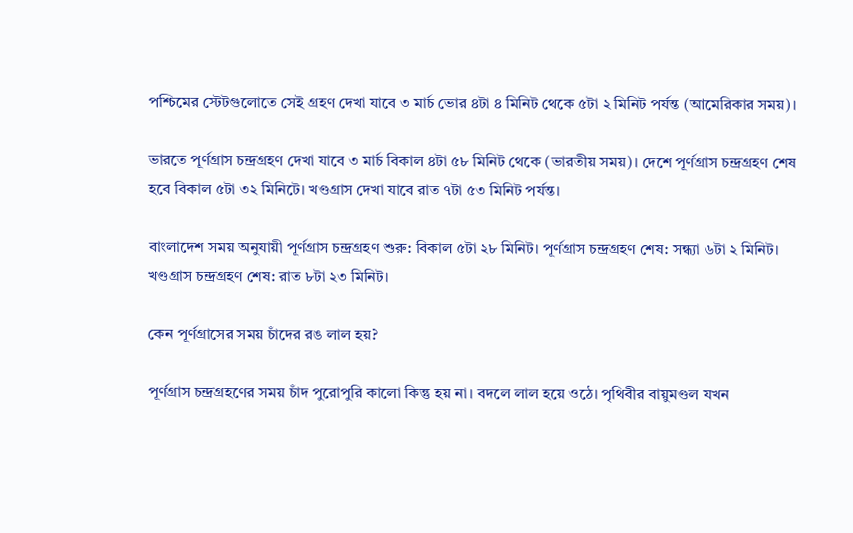পশ্চিমের স্টেটগুলোতে সেই গ্রহণ দেখা যাবে ৩ মার্চ ভোর ৪টা ৪ মিনিট থেকে ৫টা ২ মিনিট পর্যন্ত (আমেরিকার সময়)।

ভারতে পূর্ণগ্রাস চন্দ্রগ্রহণ দেখা যাবে ৩ মার্চ বিকাল ৪টা ৫৮ মিনিট থেকে (ভারতীয় সময়)। দেশে পূর্ণগ্রাস চন্দ্রগ্রহণ শেষ হবে বিকাল ৫টা ৩২ মিনিটে। খণ্ডগ্রাস দেখা যাবে রাত ৭টা ৫৩ মিনিট পর্যন্ত।

বাংলাদেশ সময় অনুযায়ী পূর্ণগ্রাস চন্দ্রগ্রহণ শুরু: বিকাল ৫টা ২৮ মিনিট। পূর্ণগ্রাস চন্দ্রগ্রহণ শেষ: সন্ধ্যা ৬টা ২ মিনিট। খণ্ডগ্রাস চন্দ্রগ্রহণ শেষ: রাত ৮টা ২৩ মিনিট।

কেন পূর্ণগ্রাসের সময় চাঁদের রঙ লাল হয়?

পূর্ণগ্রাস চন্দ্রগ্রহণের সময় চাঁদ পুরোপুরি কালো কিন্তু হয় না। বদলে লাল হয়ে ওঠে। পৃথিবীর বায়ুমণ্ডল যখন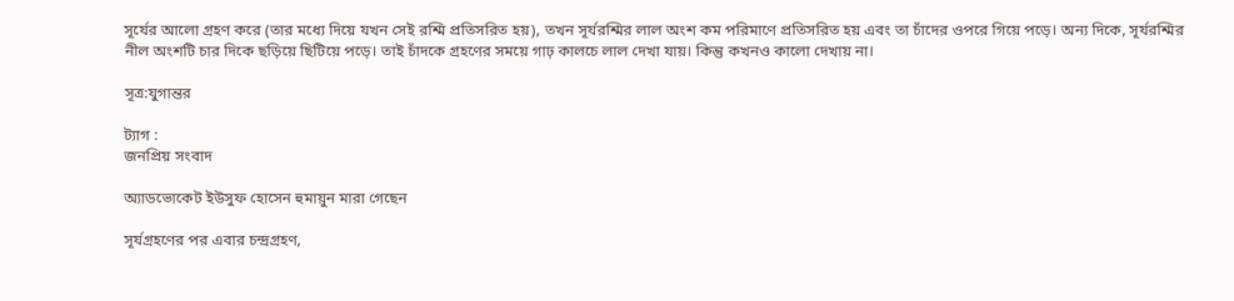সূর্যের আলো গ্রহণ করে (তার মধ্যে দিয়ে যখন সেই রশ্মি প্রতিসরিত হয়), তখন সূর্যরশ্মির লাল অংশ কম পরিমাণে প্রতিসরিত হয় এবং তা চাঁদের ওপরে গিয়ে পড়ে। অন্য দিকে, সূর্যরশ্মির নীল অংশটি চার দিকে ছড়িয়ে ছিটিয়ে পড়ে। তাই চাঁদকে গ্রহণের সময়ে গাঢ় কালচে লাল দেখা যায়। কিন্তু কখনও কালো দেখায় না।

সূত্র:যুগান্তর

ট্যাগ :
জনপ্রিয় সংবাদ

অ্যাডভোকেট ইউসুফ হোসেন হুমায়ুন মারা গেছেন

সূর্যগ্রহণের পর এবার চন্দ্রগ্রহণ,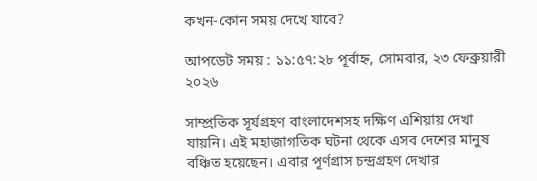কখন-কোন সময় দেখে যাবে?

আপডেট সময় : ১১:৫৭:২৮ পূর্বাহ্ন, সোমবার, ২৩ ফেব্রুয়ারী ২০২৬

সাম্প্রতিক সূর্যগ্রহণ বাংলাদেশসহ দক্ষিণ এশিয়ায় দেখা যায়নি। এই মহাজাগতিক ঘটনা থেকে এসব দেশের মানুষ বঞ্চিত হয়েছেন। এবার পূর্ণগ্রাস চন্দ্রগ্রহণ দেখার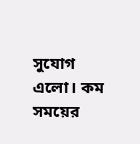সুযোগ এলো। কম সময়ের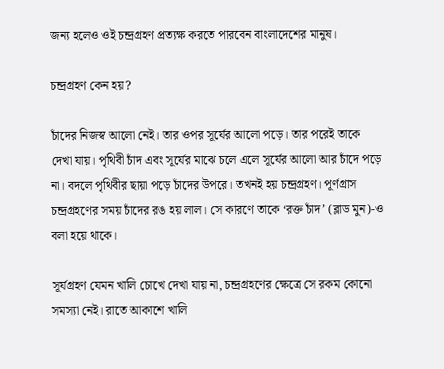জন্য হলেও ওই চন্দ্রগ্রহণ প্রত্যক্ষ করতে পারবেন বাংলাদেশের মানুষ।

চন্দ্রগ্রহণ কেন হয়?

চাঁদের নিজস্ব আলো নেই। তার ওপর সূর্যের আলো পড়ে। তার পরেই তাকে দেখা যায়। পৃথিবী চাঁদ এবং সূর্যের মাঝে চলে এলে সূর্যের আলো আর চাঁদে পড়ে না। বদলে পৃথিবীর ছায়া পড়ে চাঁদের উপরে। তখনই হয় চন্দ্রগ্রহণ। পূর্ণগ্রাস চন্দ্রগ্রহণের সময় চাঁদের রঙ হয় লাল। সে কারণে তাকে ‘রক্ত চাঁদ’ (ব্লাড মুন)-ও বলা হয়ে থাকে।

সূর্যগ্রহণ যেমন খালি চোখে দেখা যায় না, চন্দ্রগ্রহণের ক্ষেত্রে সে রকম কোনো সমস্যা নেই। রাতে আকাশে খালি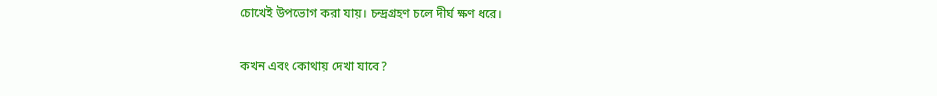চোখেই উপভোগ করা যায়। চন্দ্রগ্রহণ চলে দীর্ঘ ক্ষণ ধরে।

কখন এবং কোথায় দেখা যাবে?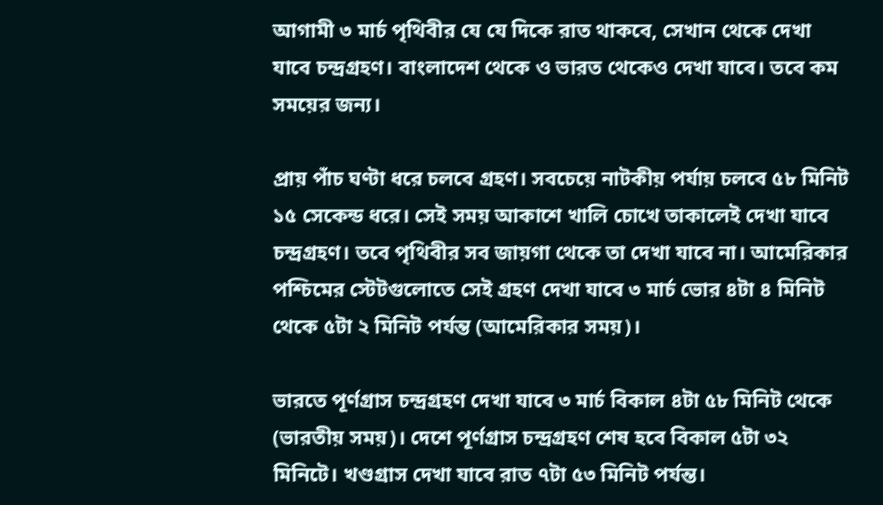আগামী ৩ মার্চ পৃথিবীর যে যে দিকে রাত থাকবে, সেখান থেকে দেখা যাবে চন্দ্রগ্রহণ। বাংলাদেশ থেকে ও ভারত থেকেও দেখা যাবে। তবে কম সময়ের জন্য।

প্রায় পাঁচ ঘণ্টা ধরে চলবে গ্রহণ। সবচেয়ে নাটকীয় পর্যায় চলবে ৫৮ মিনিট ১৫ সেকেন্ড ধরে। সেই সময় আকাশে খালি চোখে তাকালেই দেখা যাবে চন্দ্রগ্রহণ। তবে পৃথিবীর সব জায়গা থেকে তা দেখা যাবে না। আমেরিকার পশ্চিমের স্টেটগুলোতে সেই গ্রহণ দেখা যাবে ৩ মার্চ ভোর ৪টা ৪ মিনিট থেকে ৫টা ২ মিনিট পর্যন্ত (আমেরিকার সময়)।

ভারতে পূর্ণগ্রাস চন্দ্রগ্রহণ দেখা যাবে ৩ মার্চ বিকাল ৪টা ৫৮ মিনিট থেকে (ভারতীয় সময়)। দেশে পূর্ণগ্রাস চন্দ্রগ্রহণ শেষ হবে বিকাল ৫টা ৩২ মিনিটে। খণ্ডগ্রাস দেখা যাবে রাত ৭টা ৫৩ মিনিট পর্যন্ত।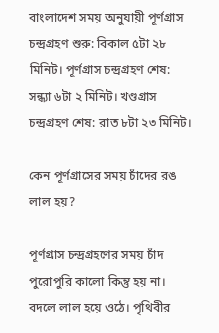বাংলাদেশ সময় অনুযায়ী পূর্ণগ্রাস চন্দ্রগ্রহণ শুরু: বিকাল ৫টা ২৮ মিনিট। পূর্ণগ্রাস চন্দ্রগ্রহণ শেষ: সন্ধ্যা ৬টা ২ মিনিট। খণ্ডগ্রাস চন্দ্রগ্রহণ শেষ: রাত ৮টা ২৩ মিনিট।

কেন পূর্ণগ্রাসের সময় চাঁদের রঙ লাল হয়?

পূর্ণগ্রাস চন্দ্রগ্রহণের সময় চাঁদ পুরোপুরি কালো কিন্তু হয় না। বদলে লাল হয়ে ওঠে। পৃথিবীর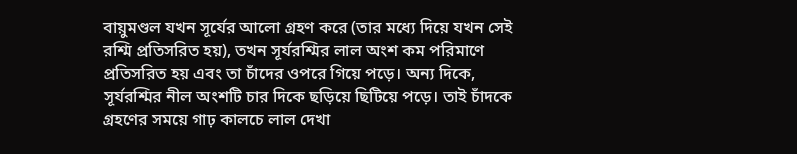বায়ুমণ্ডল যখন সূর্যের আলো গ্রহণ করে (তার মধ্যে দিয়ে যখন সেই রশ্মি প্রতিসরিত হয়), তখন সূর্যরশ্মির লাল অংশ কম পরিমাণে প্রতিসরিত হয় এবং তা চাঁদের ওপরে গিয়ে পড়ে। অন্য দিকে, সূর্যরশ্মির নীল অংশটি চার দিকে ছড়িয়ে ছিটিয়ে পড়ে। তাই চাঁদকে গ্রহণের সময়ে গাঢ় কালচে লাল দেখা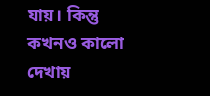যায়। কিন্তু কখনও কালো দেখায়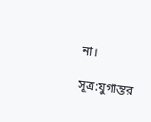না।

সূত্র:যুগান্তর